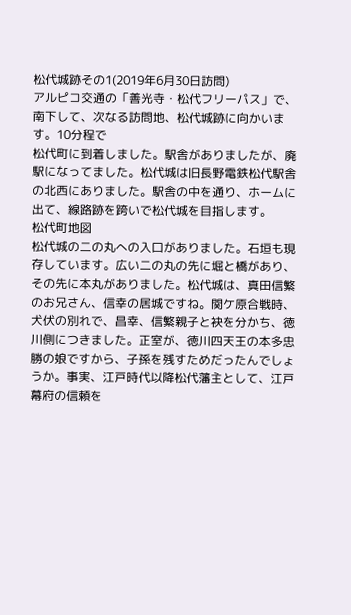松代城跡その1(2019年6月30日訪問)
アルピコ交通の「善光寺・松代フリーパス」で、南下して、次なる訪問地、松代城跡に向かいます。10分程で
松代町に到着しました。駅舎がありましたが、廃駅になってました。松代城は旧長野電鉄松代駅舎の北西にありました。駅舎の中を通り、ホームに出て、線路跡を跨いで松代城を目指します。
松代町地図
松代城の二の丸への入口がありました。石垣も現存しています。広い二の丸の先に堀と橋があり、その先に本丸がありました。松代城は、真田信繁のお兄さん、信幸の居城ですね。関ケ原合戦時、犬伏の別れで、昌幸、信繁親子と袂を分かち、徳川側につきました。正室が、徳川四天王の本多忠勝の娘ですから、子孫を残すためだったんでしょうか。事実、江戸時代以降松代藩主として、江戸幕府の信頼を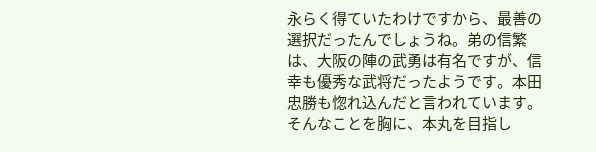永らく得ていたわけですから、最善の選択だったんでしょうね。弟の信繁は、大阪の陣の武勇は有名ですが、信幸も優秀な武将だったようです。本田忠勝も惚れ込んだと言われています。そんなことを胸に、本丸を目指し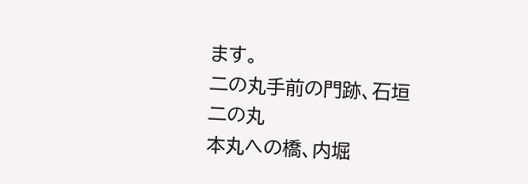ます。
二の丸手前の門跡、石垣
二の丸
本丸への橋、内堀